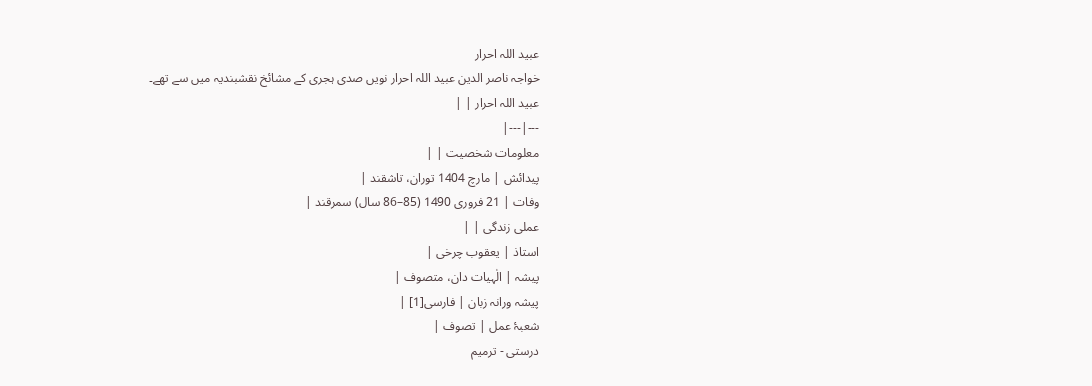عبید اللہ احرار
خواجہ ناصر الدین عبید اللہ احرار نویں صدی ہجری کے مشائخ نقشبندیہ میں سے تھے۔
عبید اللہ احرار | |
---|---|
معلومات شخصیت | |
پیدائش | مارچ 1404 توران، تاشقند |
وفات | 21 فروری 1490 (85–86 سال) سمرقند |
عملی زندگی | |
استاذ | یعقوب چرخی |
پیشہ | الٰہیات دان، متصوف |
پیشہ ورانہ زبان | فارسی[1] |
شعبۂ عمل | تصوف |
درستی - ترمیم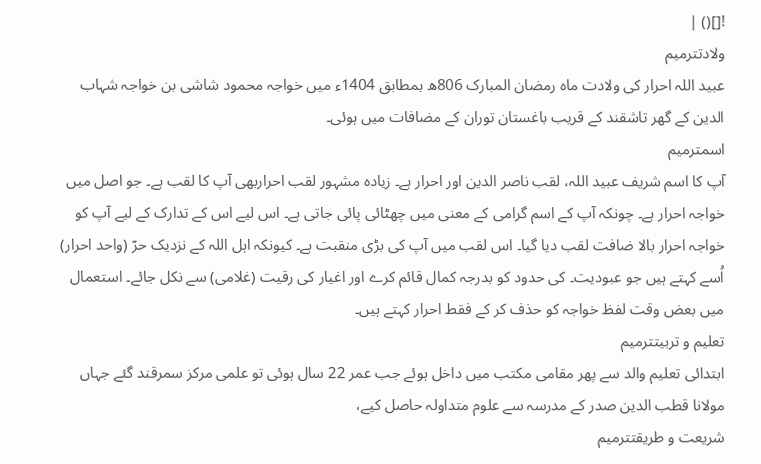![]() |
ولادتترميم
عبید اللہ احرار کی ولادت ماہ رمضان المبارک 806ھ بمطابق 1404ء میں خواجہ محمود شاشی بن خواجہ شہاب الدین کے گھر تاشقند کے قریب باغستان توران کے مضافات میں ہوئی۔
اسمترميم
آپ کا اسم شریف عبید اللہ، لقب ناصر الدین اور احرار ہے۔ زیادہ مشہور لقب احراربھی آپ کا لقب ہے۔ جو اصل میں خواجہ احرار ہے۔ چونکہ آپ کے اسم گرامی کے معنی میں چھٹائی پائی جاتی ہے۔ اس لیے اس کے تدارک کے لیے آپ کو خواجہ احرار بالا ضافت لقب دیا گیا۔ اس لقب میں آپ کی بڑی منقبت ہے۔ کیونکہ اہل اللہ کے نزدیک حرّ (واحد احرار) اُسے کہتے ہیں جو عبودیت۔ کی حدود کو بدرجہ کمال قائم کرے اور اغیار کی رقیت (غلامی) سے نکل جائے۔ استعمال میں بعض وقت لفظ خواجہ کو حذف کر کے فقط احرار کہتے ہیں۔
تعلیم و تربیتترميم
ابتدائی تعلیم والد سے پھر مقامی مکتب میں داخل ہوئے جب عمر 22 سال ہوئی تو علمی مرکز سمرقند گئے جہاں مولانا قطب الدین صدر کے مدرسہ سے علوم متداولہ حاصل کیے،
شریعت و طریقتترميم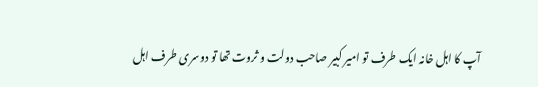آپ کا اہل خانہ ایک طرف تو امیر کبیر صاحب دولت و ثروت تھا تو دوسری طرف اہل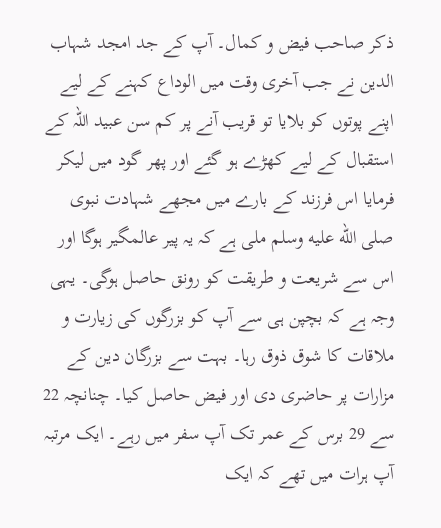ذکر صاحب فیض و کمال۔ آپ کے جد امجد شہاب الدین نے جب آخری وقت میں الوداع کہنے کے لیے اپنے پوتوں کو بلایا تو قریب آنے پر کم سن عبید اللہ کے استقبال کے لیے کھڑے ہو گئے اور پھر گود میں لیکر فرمایا اس فرزند کے بارے میں مجھے شہادت نبوی صلى الله عليه وسلم ملی ہے کہ یہ پیر عالمگیر ہوگا اور اس سے شریعت و طریقت کو رونق حاصل ہوگی۔ یہی وجہ ہے کہ بچپن ہی سے آپ کو بزرگوں کی زیارت و ملاقات کا شوق ذوق رہا۔ بہت سے بزرگان دین کے مزارات پر حاضری دی اور فیض حاصل کیا۔ چنانچہ 22 سے 29 برس کے عمر تک آپ سفر میں رہے۔ ایک مرتبہ آپ ہرات میں تھے کہ ایک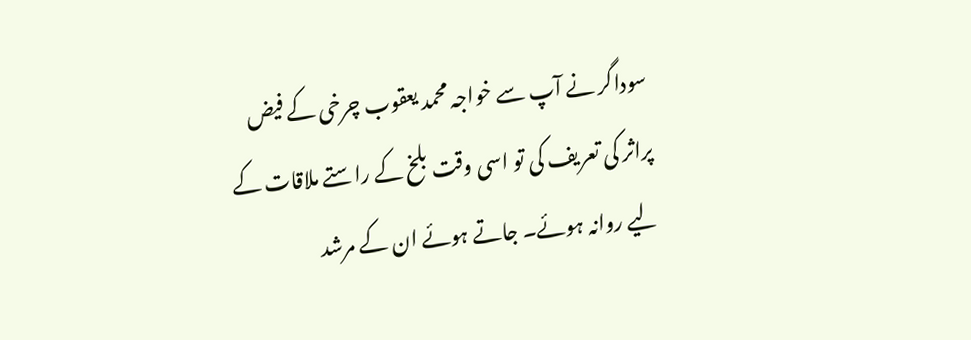سوداگر نے آپ سے خواجہ محمد یعقوب چرخی کے فیض پراثر کی تعریف کی تو اسی وقت بلخ کے راستے ملاقات کے لیے روانہ ہوئے۔ جاتے ہوئے ان کے مرشد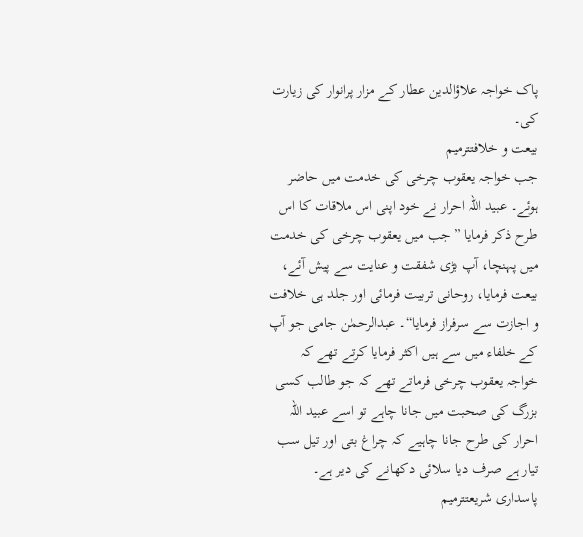پاک خواجہ علاؤالدین عطار کے مزار پرانوار کی زیارت کی۔
بیعت و خلافتترميم
جب خواجہ یعقوب چرخی کی خدمت میں حاضر ہوئے۔ عبید اللہ احرار نے خود اپنی اس ملاقات کا اس طرح ذکر فرمایا ”جب میں یعقوب چرخی کی خدمت میں پہنچا، آپ بڑی شفقت و عنایت سے پیش آئے، بیعت فرمایا، روحانی تربیت فرمائی اور جلد ہی خلافت و اجازت سے سرفراز فرمایا“۔ عبدالرحمٰن جامی جو آپ کے خلفاء میں سے ہیں اکثر فرمایا کرتے تھے کہ خواجہ یعقوب چرخی فرماتے تھے کہ جو طالب کسی بزرگ کی صحبت میں جانا چاہے تو اسے عبید اللہ احرار کی طرح جانا چاہیے کہ چراغ بتی اور تیل سب تیار ہے صرف دیا سلائی دکھانے کی دیر ہے۔
پاسداری شریعتترميم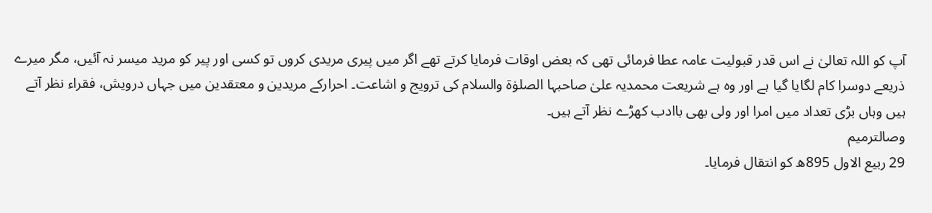آپ کو اللہ تعالیٰ نے اس قدر قبولیت عامہ عطا فرمائی تھی کہ بعض اوقات فرمایا کرتے تھے اگر میں پیری مریدی کروں تو کسی اور پیر کو مرید میسر نہ آئیں، مگر میرے ذریعے دوسرا کام لگایا گیا ہے اور وہ ہے شریعت محمدیہ علیٰ صاحبہا الصلوٰۃ والسلام کی ترویج و اشاعت۔ احرارکے مریدین و معتقدین میں جہاں درویش، فقراء نظر آتے ہیں وہاں بڑی تعداد میں امرا اور ولی بھی باادب کھڑے نظر آتے ہیں۔
وصالترميم
29 ربیع الاول 895ھ کو انتقال فرمایا۔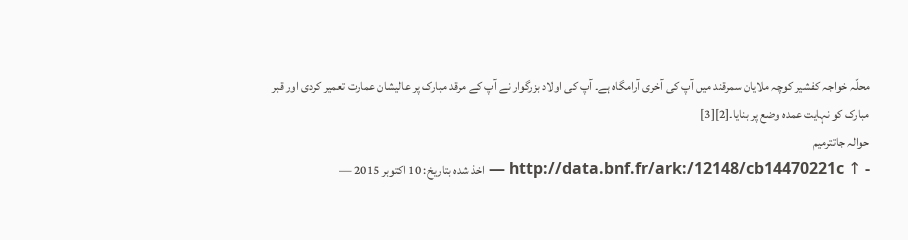محلّہ خواجہ کفشیر کوچہ ملایان سمرقند میں آپ کی آخری آرامگاہ ہے۔ آپ کی اولاد بزرگوار نے آپ کے مرقد مبارک پر عالیشان عمارت تعمیر کردی اور قبر مبارک کو نہایت عمدہ وضع پر بنایا۔[2][3]
حوالہ جاتترميم
- ↑ http://data.bnf.fr/ark:/12148/cb14470221c — اخذ شدہ بتاریخ: 10 اکتوبر 2015 —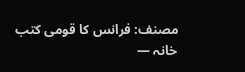مصنف: فرانس کا قومی کتب خانہ —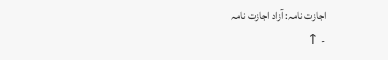اجازت نامہ: آزاد اجازت نامہ
- ↑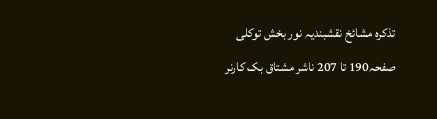تذکرہ مشائخ نقشبندیہ نور بخش توکلی صفحہ190 تا 207 ناشر مشتاق بک کارنر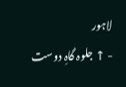لاہور
- ↑ جلوہ گاہِ دوست